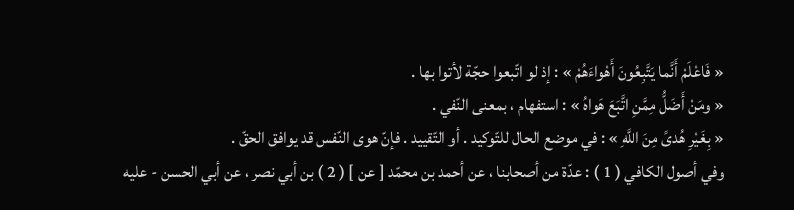« فَاعْلَمْ أَنَّما يَتَّبِعُونَ أَهْواءَهُمْ » : إذ لو اتّبعوا حجّة لأتوا بها .
« ومَنْ أَضَلُّ مِمَّنِ اتَّبَعَ هَواهُ » : استفهام ، بمعنى النّفي .
« بِغَيْرِ هُدىً مِنَ اللَّهِ » : في موضع الحال للتّوكيد . أو التّقييد . فإنّ هوى النّفس قد يوافق الحقّ .
وفي أصول الكافي ( 1 ) : عدّة من أصحابنا ، عن أحمد بن محمّد [ عن ] ( 2 ) بن أبي نصر ، عن أبي الحسن - عليه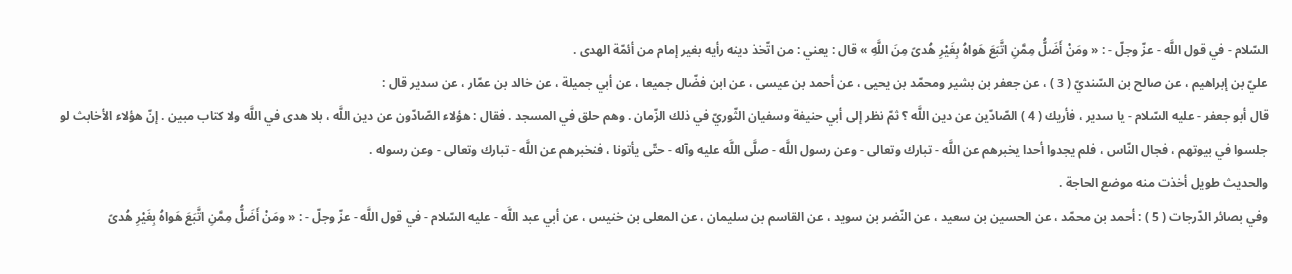السّلام - في قول اللَّه - عزّ وجلّ - : « ومَنْ أَضَلُّ مِمَّنِ اتَّبَعَ هَواهُ بِغَيْرِ هُدىً مِنَ اللَّهِ » قال : يعني : من اتّخذ دينه رأيه بغير إمام من أئمّة الهدى .
عليّ بن إبراهيم ، عن صالح بن السّنديّ ( 3 ) ، عن جعفر بن بشير ومحمّد بن يحيى ، عن أحمد بن عيسى ، عن ابن فضّال جميعا ، عن أبي جميلة ، عن خالد بن عمّار ، عن سدير قال :
قال أبو جعفر - عليه السّلام - يا سدير ، فأريك ( 4 ) الصّادّين عن دين اللَّه ؟ ثمّ نظر إلى أبي حنيفة وسفيان الثّوريّ في ذلك الزّمان . وهم حلق في المسجد . فقال : هؤلاء الصّادّون عن دين اللَّه ، بلا هدى في اللَّه ولا كتاب مبين . إنّ هؤلاء الأخابث لو جلسوا في بيوتهم ، فجال النّاس ، فلم يجدوا أحدا يخبرهم عن اللَّه - تبارك وتعالى - وعن رسول اللَّه - صلَّى اللَّه عليه وآله - حتّى يأتونا ، فنخبرهم عن اللَّه - تبارك وتعالى - وعن رسوله .
والحديث طويل أخذت منه موضع الحاجة .
وفي بصائر الدّرجات ( 5 ) : أحمد بن محمّد ، عن الحسين بن سعيد ، عن النّضر بن سويد ، عن القاسم بن سليمان ، عن المعلى بن خنيس ، عن أبي عبد اللَّه - عليه السّلام - في قول اللَّه - عزّ وجلّ - : « ومَنْ أَضَلُّ مِمَّنِ اتَّبَعَ هَواهُ بِغَيْرِ هُدىً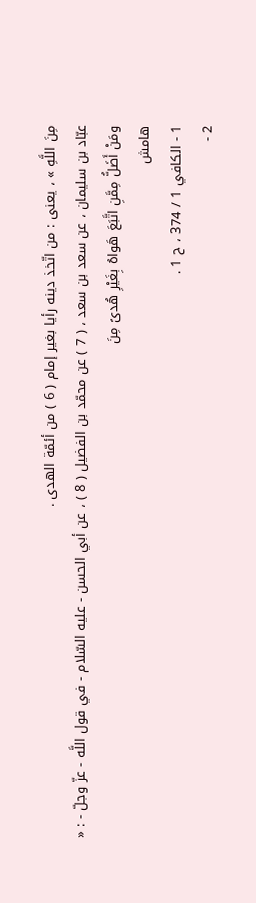مِنَ اللَّهِ » ، يعنى : من اتّخذ دينه رأيا بغير إمام ( 6 ) من أئمّة الهدى .
عبّاد بن سليمان ، عن سعد بن سعد ، ( 7 ) عن محمّد بن الفضيل ( 8 ) ، عن أبي الحسن - عليه السّلام - في قول اللَّه - عزّ وجلّ - : « ومَنْ أَضَلُّ مِمَّنِ اتَّبَعَ هَواهُ بِغَيْرِ هُدىً مِنَ
هامش
1 - الكافي 1 / 374 ، ح 1 .
2 -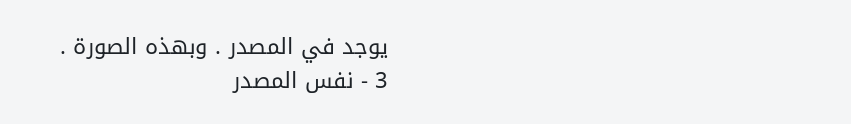يوجد في المصدر . وبهذه الصورة .
3 - نفس المصدر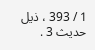1 / 393 ، ذيل حديث 3 .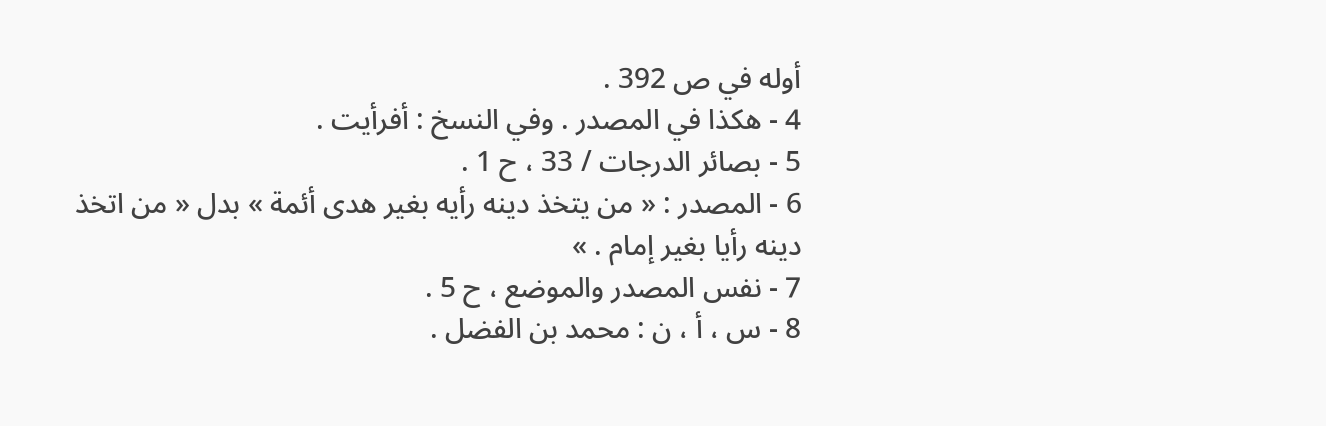أوله في ص 392 .
4 - هكذا في المصدر . وفي النسخ : أفرأيت .
5 - بصائر الدرجات / 33 ، ح 1 .
6 - المصدر : « من يتخذ دينه رأيه بغير هدى أئمة » بدل « من اتخذ دينه رأيا بغير إمام . »
7 - نفس المصدر والموضع ، ح 5 .
8 - س ، أ ، ن : محمد بن الفضل .